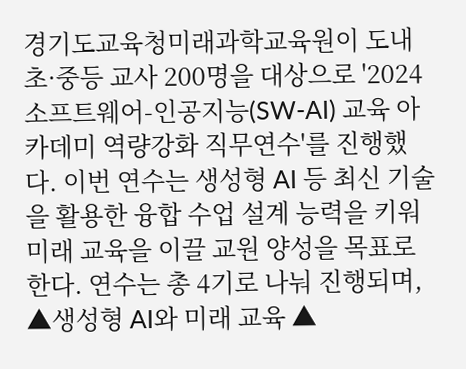경기도교육청미래과학교육원이 도내 초·중등 교사 200명을 대상으로 '2024 소프트웨어-인공지능(SW-AI) 교육 아카데미 역량강화 직무연수'를 진행했다. 이번 연수는 생성형 AI 등 최신 기술을 활용한 융합 수업 설계 능력을 키워 미래 교육을 이끌 교원 양성을 목표로 한다. 연수는 총 4기로 나눠 진행되며, ▲생성형 AI와 미래 교육 ▲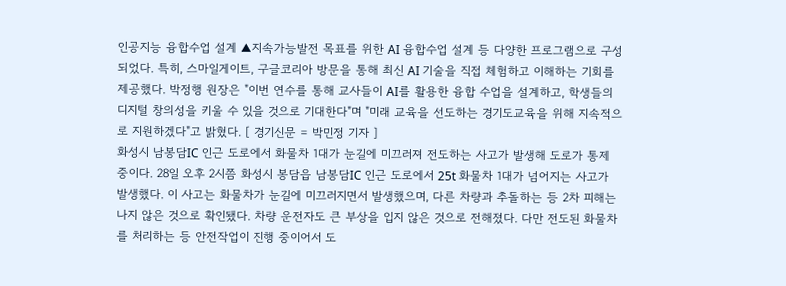인공지능 융합수업 설계 ▲지속가능발전 목표를 위한 AI 융합수업 설계 등 다양한 프로그램으로 구성되었다. 특히, 스마일게이트, 구글코리아 방문을 통해 최신 AI 기술을 직접 체험하고 이해하는 기회를 제공했다. 박정행 원장은 "이번 연수를 통해 교사들이 AI를 활용한 융합 수업을 설계하고, 학생들의 디지털 창의성을 키울 수 있을 것으로 기대한다"며 "미래 교육을 선도하는 경기도교육을 위해 지속적으로 지원하겠다"고 밝혔다. [ 경기신문 = 박민정 기자 ]
화성시 남봉담IC 인근 도로에서 화물차 1대가 눈길에 미끄러져 전도하는 사고가 발생해 도로가 통제 중이다. 28일 오후 2시쯤 화성시 봉담읍 남봉담IC 인근 도로에서 25t 화물차 1대가 넘어지는 사고가 발생했다. 이 사고는 화물차가 눈길에 미끄러지면서 발생했으며, 다른 차량과 추돌하는 등 2차 피해는 나지 않은 것으로 확인됐다. 차량 운전자도 큰 부상을 입지 않은 것으로 전해졌다. 다만 전도된 화물차를 처리하는 등 안전작업이 진행 중이어서 도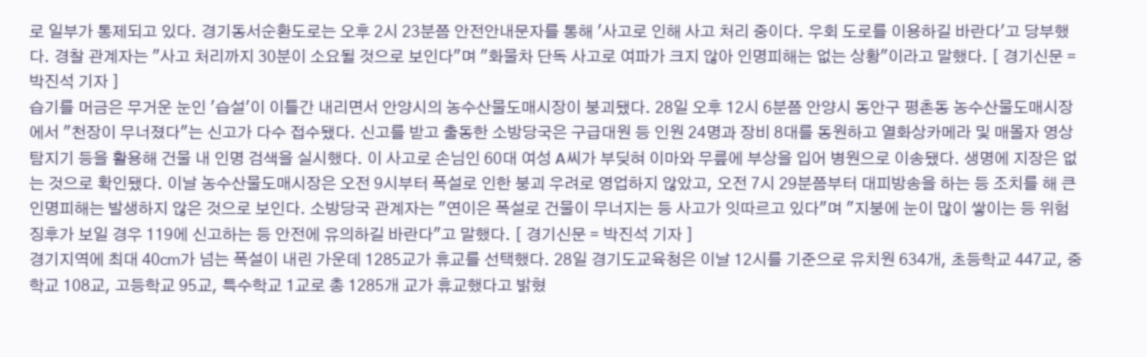로 일부가 통제되고 있다. 경기동서순환도로는 오후 2시 23분쯤 안전안내문자를 통해 '사고로 인해 사고 처리 중이다. 우회 도로를 이용하길 바란다'고 당부했다. 경찰 관계자는 "사고 처리까지 30분이 소요될 것으로 보인다"며 "화물차 단독 사고로 여파가 크지 않아 인명피해는 없는 상황"이라고 말했다. [ 경기신문 = 박진석 기자 ]
습기를 머금은 무거운 눈인 '습설'이 이틀간 내리면서 안양시의 농수산물도매시장이 붕괴됐다. 28일 오후 12시 6분쯤 안양시 동안구 평촌동 농수산물도매시장에서 "천장이 무너졌다"는 신고가 다수 접수됐다. 신고를 받고 출동한 소방당국은 구급대원 등 인원 24명과 장비 8대를 동원하고 열화상카메라 및 매몰자 영상탐지기 등을 활용해 건물 내 인명 검색을 실시했다. 이 사고로 손님인 60대 여성 A씨가 부딪혀 이마와 무릎에 부상을 입어 병원으로 이송됐다. 생명에 지장은 없는 것으로 확인됐다. 이날 농수산물도매시장은 오전 9시부터 폭설로 인한 붕괴 우려로 영업하지 않았고, 오전 7시 29분쯤부터 대피방송을 하는 등 조치를 해 큰 인명피해는 발생하지 않은 것으로 보인다. 소방당국 관계자는 "연이은 폭설로 건물이 무너지는 등 사고가 잇따르고 있다"며 "지붕에 눈이 많이 쌓이는 등 위험 징후가 보일 경우 119에 신고하는 등 안전에 유의하길 바란다"고 말했다. [ 경기신문 = 박진석 기자 ]
경기지역에 최대 40㎝가 넘는 폭설이 내린 가운데 1285교가 휴교를 선택했다. 28일 경기도교육청은 이날 12시를 기준으로 유치원 634개, 초등학교 447교, 중학교 108교, 고등학교 95교, 특수학교 1교로 총 1285개 교가 휴교했다고 밝혔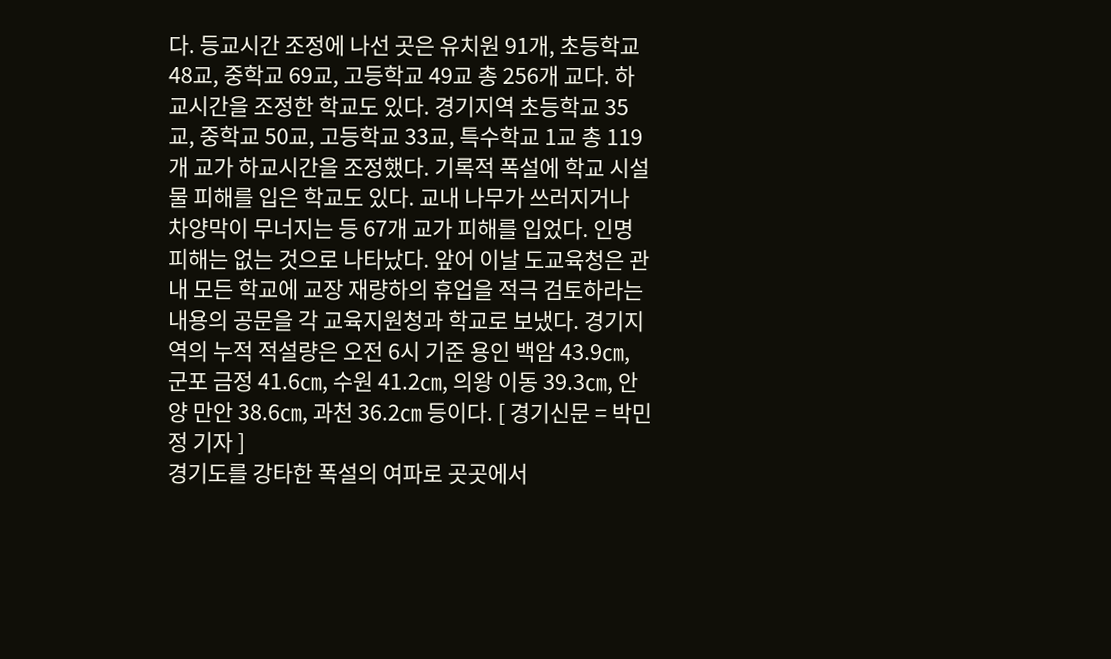다. 등교시간 조정에 나선 곳은 유치원 91개, 초등학교 48교, 중학교 69교, 고등학교 49교 총 256개 교다. 하교시간을 조정한 학교도 있다. 경기지역 초등학교 35교, 중학교 50교, 고등학교 33교, 특수학교 1교 총 119개 교가 하교시간을 조정했다. 기록적 폭설에 학교 시설물 피해를 입은 학교도 있다. 교내 나무가 쓰러지거나 차양막이 무너지는 등 67개 교가 피해를 입었다. 인명 피해는 없는 것으로 나타났다. 앞어 이날 도교육청은 관내 모든 학교에 교장 재량하의 휴업을 적극 검토하라는 내용의 공문을 각 교육지원청과 학교로 보냈다. 경기지역의 누적 적설량은 오전 6시 기준 용인 백암 43.9㎝, 군포 금정 41.6㎝, 수원 41.2㎝, 의왕 이동 39.3㎝, 안양 만안 38.6㎝, 과천 36.2㎝ 등이다. [ 경기신문 = 박민정 기자 ]
경기도를 강타한 폭설의 여파로 곳곳에서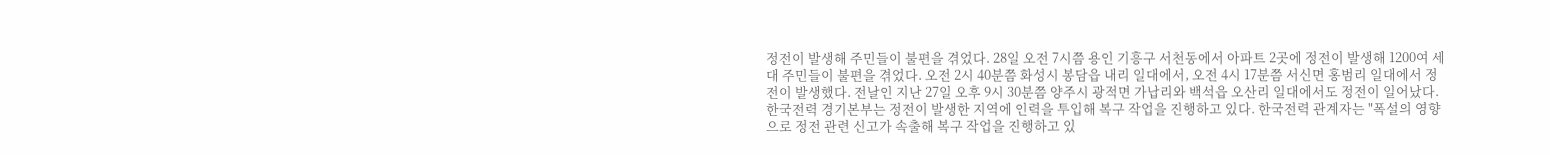정전이 발생해 주민들이 불편을 겪었다. 28일 오전 7시쯤 용인 기흥구 서천동에서 아파트 2곳에 정전이 발생해 1200여 세대 주민들이 불편을 겪었다. 오전 2시 40분쯤 화성시 봉담읍 내리 일대에서, 오전 4시 17분쯤 서신면 홍범리 일대에서 정전이 발생했다. 전날인 지난 27일 오후 9시 30분쯤 양주시 광적면 가납리와 백석읍 오산리 일대에서도 정전이 일어났다. 한국전력 경기본부는 정전이 발생한 지역에 인력을 투입해 복구 작업을 진행하고 있다. 한국전력 관계자는 "폭설의 영향으로 정전 관련 신고가 속출해 복구 작업을 진행하고 있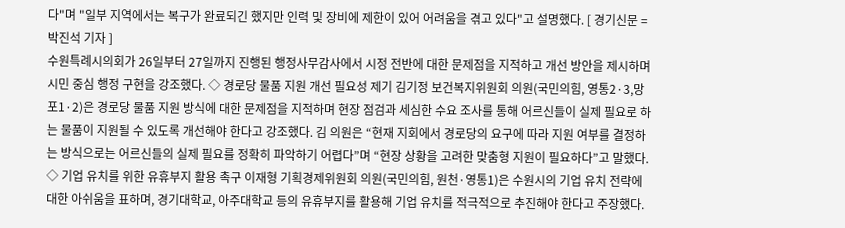다"며 "일부 지역에서는 복구가 완료되긴 했지만 인력 및 장비에 제한이 있어 어려움을 겪고 있다"고 설명했다. [ 경기신문 = 박진석 기자 ]
수원특례시의회가 26일부터 27일까지 진행된 행정사무감사에서 시정 전반에 대한 문제점을 지적하고 개선 방안을 제시하며 시민 중심 행정 구현을 강조했다. ◇ 경로당 물품 지원 개선 필요성 제기 김기정 보건복지위원회 의원(국민의힘, 영통2·3,망포1·2)은 경로당 물품 지원 방식에 대한 문제점을 지적하며 현장 점검과 세심한 수요 조사를 통해 어르신들이 실제 필요로 하는 물품이 지원될 수 있도록 개선해야 한다고 강조했다. 김 의원은 “현재 지회에서 경로당의 요구에 따라 지원 여부를 결정하는 방식으로는 어르신들의 실제 필요를 정확히 파악하기 어렵다”며 “현장 상황을 고려한 맞춤형 지원이 필요하다”고 말했다. ◇ 기업 유치를 위한 유휴부지 활용 촉구 이재형 기획경제위원회 의원(국민의힘, 원천·영통1)은 수원시의 기업 유치 전략에 대한 아쉬움을 표하며, 경기대학교, 아주대학교 등의 유휴부지를 활용해 기업 유치를 적극적으로 추진해야 한다고 주장했다.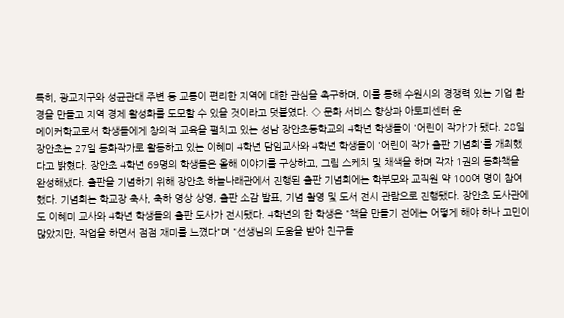특히, 광교지구와 성균관대 주변 등 교통이 편리한 지역에 대한 관심을 촉구하며, 이를 통해 수원시의 경쟁력 있는 기업 환경을 만들고 지역 경제 활성화를 도모할 수 있을 것이라고 덧붙였다. ◇ 문화 서비스 향상과 아토피센터 운
메이커학교로서 학생들에게 창의적 교육을 펼치고 있는 성남 장안초등학교의 4학년 학생들이 '어린이 작가'가 됐다. 28일 장안초는 27일 동화작가로 활동하고 있는 이혜미 4학년 담임교사와 4학년 학생들이 '어린이 작가 출판 기념회'를 개최했다고 밝혔다. 장안초 4학년 69명의 학생들은 올해 이야기를 구상하고, 그림 스케치 및 채색을 하며 각자 1권의 동화책을 완성해냈다. 출판을 기념하기 위해 장안초 하늘나래관에서 진행된 출판 기념회에는 학부모와 교직원 약 100여 명이 참여했다. 기념회는 학교장 축사, 축하 영상 상영, 출판 소감 발표, 기념 촬영 및 도서 전시 관람으로 진행됐다. 장안초 도사관에도 이혜미 교사와 4학년 학생들의 출판 도사가 전시됐다. 4학년의 한 학생은 "책을 만들기 전에는 어떻게 해야 하나 고민이 많았지만, 작업을 하면서 점점 재미를 느꼈다"며 "선생님의 도움을 받아 친구들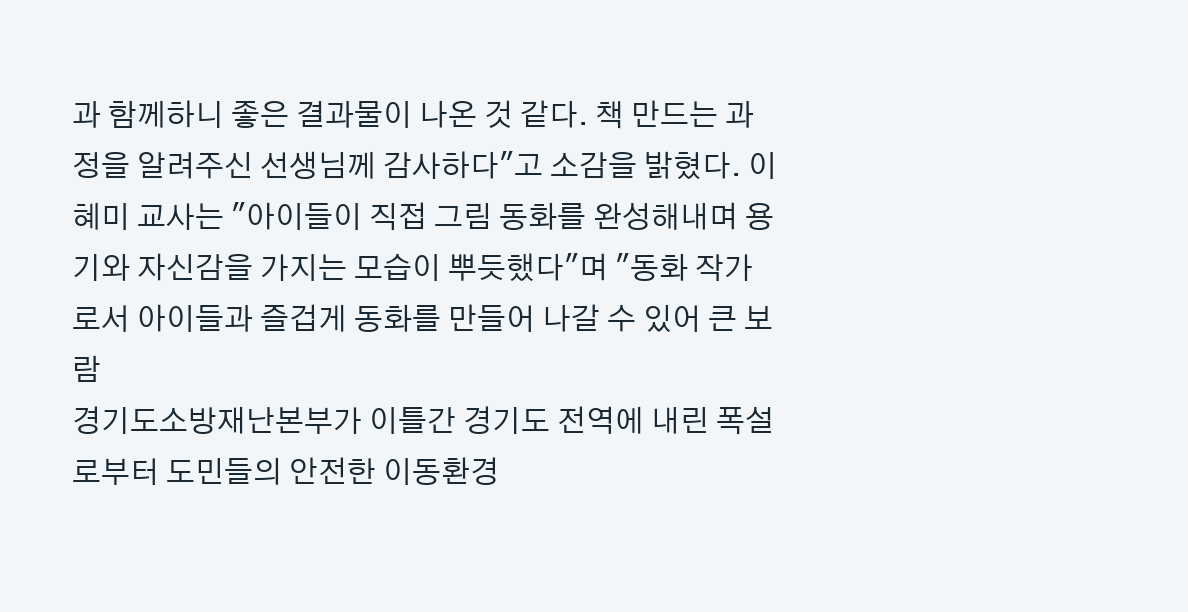과 함께하니 좋은 결과물이 나온 것 같다. 책 만드는 과정을 알려주신 선생님께 감사하다"고 소감을 밝혔다. 이혜미 교사는 "아이들이 직접 그림 동화를 완성해내며 용기와 자신감을 가지는 모습이 뿌듯했다"며 "동화 작가로서 아이들과 즐겁게 동화를 만들어 나갈 수 있어 큰 보람
경기도소방재난본부가 이틀간 경기도 전역에 내린 폭설로부터 도민들의 안전한 이동환경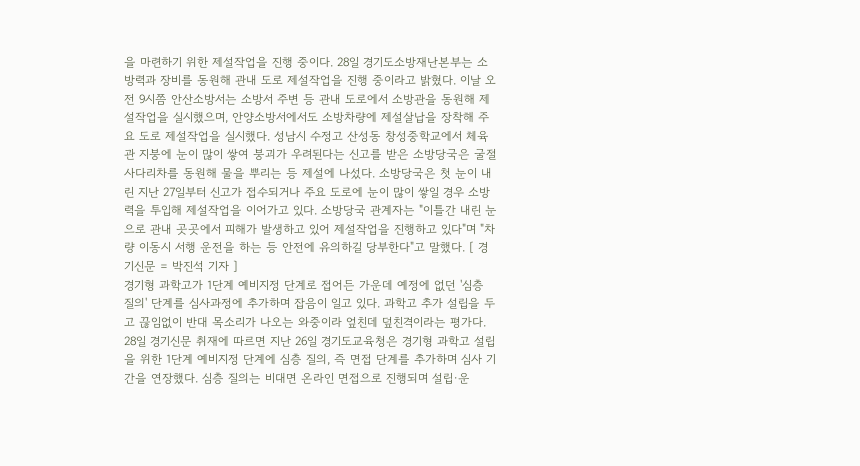을 마련하기 위한 제설작업을 진행 중이다. 28일 경기도소방재난본부는 소방력과 장비를 동원해 관내 도로 제설작업을 진행 중이라고 밝혔다. 이날 오전 9시쯤 안산소방서는 소방서 주변 등 관내 도로에서 소방관을 동원해 제설작업을 실시했으며, 안양소방서에서도 소방차량에 제설살납을 장착해 주요 도로 제설작업을 실시했다. 성남시 수정고 산성동 창성중학교에서 체육관 지붕에 눈이 많이 쌓여 붕괴가 우려된다는 신고를 받은 소방당국은 굴절사다리차를 동원해 물을 뿌리는 등 제설에 나섰다. 소방당국은 첫 눈이 내린 지난 27일부터 신고가 접수되거나 주요 도로에 눈이 많이 쌓일 경우 소방력을 투입해 제설작업을 이어가고 있다. 소방당국 관계자는 "이틀간 내린 눈으로 관내 곳곳에서 피해가 발생하고 있어 제설작업을 진행하고 있다"며 "차량 이동시 서행 운전을 하는 등 안전에 유의하길 당부한다"고 말했다. [ 경기신문 = 박진석 기자 ]
경기형 과학고가 1단계 예비지정 단계로 접어든 가운데 예정에 없던 '심층 질의' 단계를 심사과정에 추가하며 잡음이 일고 있다. 과학고 추가 설립을 두고 끊임없이 반대 목소리가 나오는 와중이라 엎친데 덮친격이라는 평가다. 28일 경기신문 취재에 따르면 지난 26일 경기도교육청은 경기형 과학고 설립을 위한 1단계 예비지정 단계에 심층 질의, 즉 면접 단계를 추가하며 심사 기간을 연장했다. 심층 질의는 비대면 온라인 면접으로 진행되며 설립·운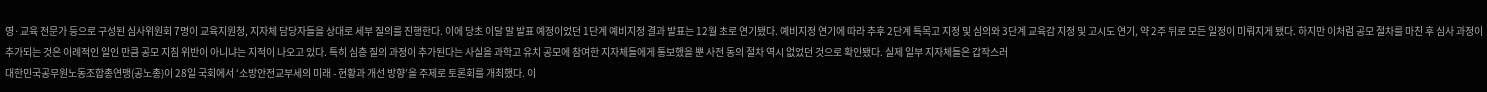영·교육 전문가 등으로 구성된 심사위원회 7명이 교육지원청, 지자체 담당자들을 상대로 세부 질의를 진행한다. 이에 당초 이달 말 발표 예정이었던 1단계 예비지정 결과 발표는 12월 초로 연기됐다. 예비지정 연기에 따라 추후 2단계 특목고 지정 및 심의와 3단계 교육감 지정 및 고시도 연기, 약 2주 뒤로 모든 일정이 미뤄지게 됐다. 하지만 이처럼 공모 절차를 마친 후 심사 과정이 추가되는 것은 이례적인 일인 만큼 공모 지침 위반이 아니냐는 지적이 나오고 있다. 특히 심층 질의 과정이 추가된다는 사실을 과학고 유치 공모에 참여한 지자체들에게 통보했을 뿐 사전 동의 절차 역시 없었던 것으로 확인됐다. 실제 일부 지자체들은 갑작스러
대한민국공무원노동조합총연맹(공노총)이 28일 국회에서 ‘소방안전교부세의 미래 - 현황과 개선 방향’을 주제로 토론회를 개최했다. 이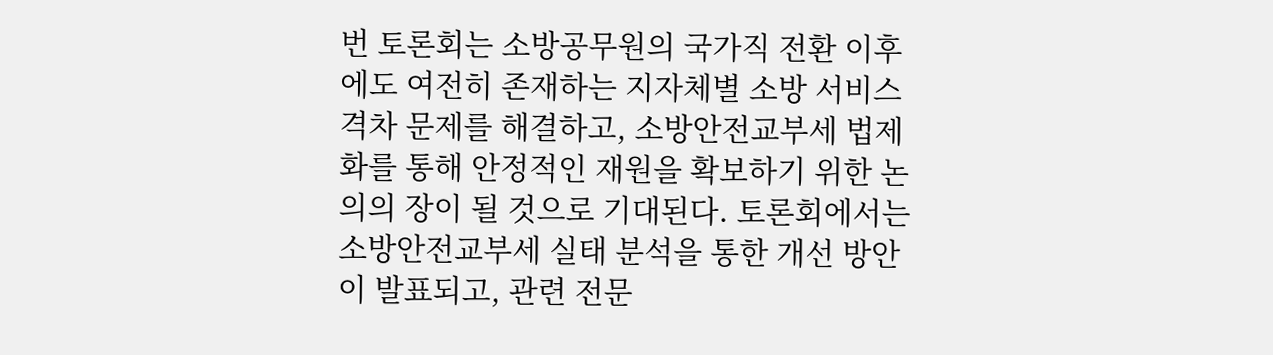번 토론회는 소방공무원의 국가직 전환 이후에도 여전히 존재하는 지자체별 소방 서비스 격차 문제를 해결하고, 소방안전교부세 법제화를 통해 안정적인 재원을 확보하기 위한 논의의 장이 될 것으로 기대된다. 토론회에서는 소방안전교부세 실태 분석을 통한 개선 방안이 발표되고, 관련 전문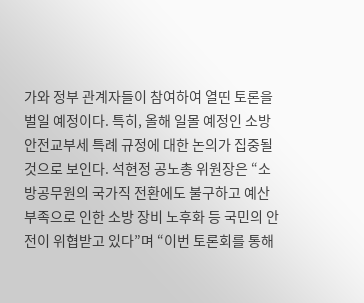가와 정부 관계자들이 참여하여 열띤 토론을 벌일 예정이다. 특히, 올해 일몰 예정인 소방안전교부세 특례 규정에 대한 논의가 집중될 것으로 보인다. 석현정 공노총 위원장은 “소방공무원의 국가직 전환에도 불구하고 예산 부족으로 인한 소방 장비 노후화 등 국민의 안전이 위협받고 있다”며 “이번 토론회를 통해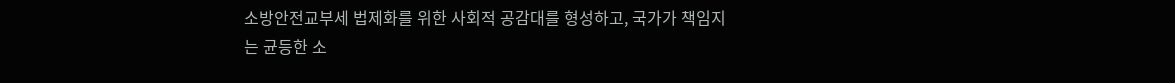소방안전교부세 법제화를 위한 사회적 공감대를 형성하고, 국가가 책임지는 균등한 소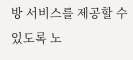방 서비스를 제공할 수 있도록 노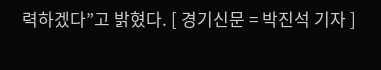력하겠다”고 밝혔다. [ 경기신문 = 박진석 기자 ]